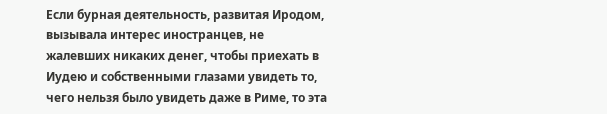Если бурная деятельность, развитая Иродом, вызывала интерес иностранцев, не жалевших никаких денег, чтобы приехать в Иудею и собственными глазами увидеть то, чего нельзя было увидеть даже в Риме, то эта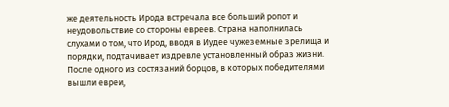же деятельность Ирода встречала все больший ропот и неудовольствие со стороны евреев. Страна наполнилась слухами о том, что Ирод, вводя в Иудее чужеземные зрелища и порядки, подтачивает издревле установленный образ жизни. После одного из состязаний борцов, в которых победителями вышли евреи,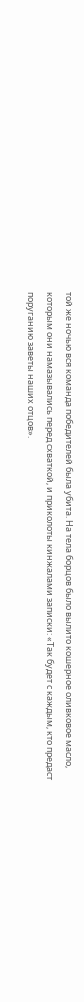той же ночью вся команда победителей была убита. На тела борцов было вылито кошерное оливковое масло, которым они намазывались перед схваткой, и приколоты кинжалами записки: «Так будет с каждым, кто предаст поруганию заветы наших отцов».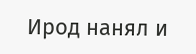Ирод нанял и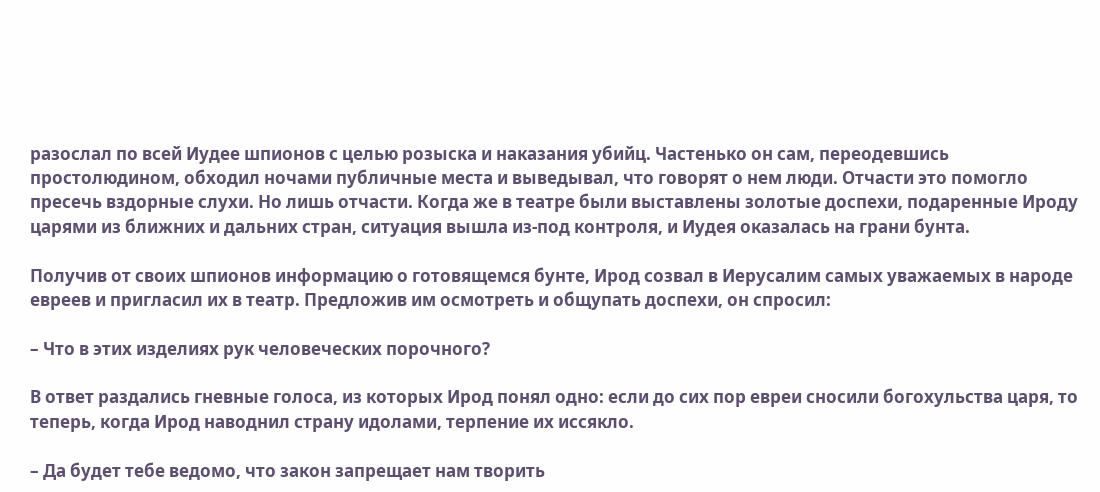разослал по всей Иудее шпионов с целью розыска и наказания убийц. Частенько он сам, переодевшись простолюдином, обходил ночами публичные места и выведывал, что говорят о нем люди. Отчасти это помогло пресечь вздорные слухи. Но лишь отчасти. Когда же в театре были выставлены золотые доспехи, подаренные Ироду царями из ближних и дальних стран, ситуация вышла из-под контроля, и Иудея оказалась на грани бунта.

Получив от своих шпионов информацию о готовящемся бунте, Ирод созвал в Иерусалим самых уважаемых в народе евреев и пригласил их в театр. Предложив им осмотреть и общупать доспехи, он спросил:

– Что в этих изделиях рук человеческих порочного?

В ответ раздались гневные голоса, из которых Ирод понял одно: если до сих пор евреи сносили богохульства царя, то теперь, когда Ирод наводнил страну идолами, терпение их иссякло.

– Да будет тебе ведомо, что закон запрещает нам творить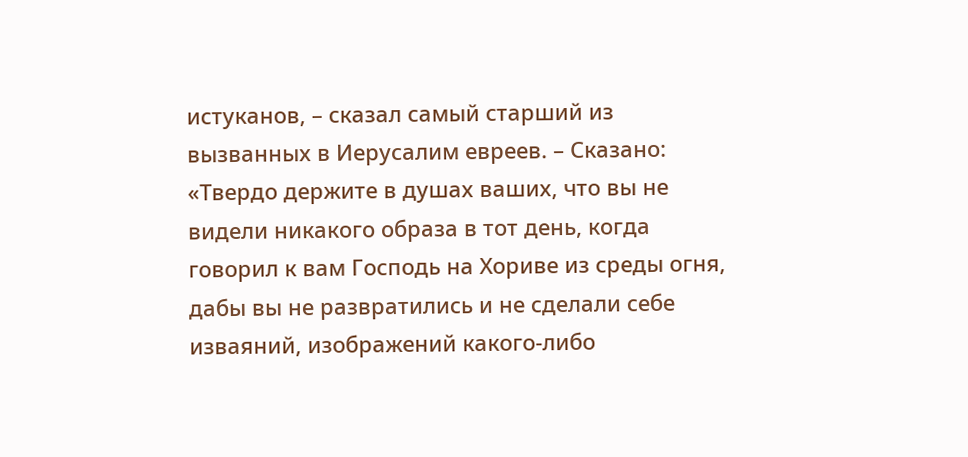истуканов, – сказал самый старший из вызванных в Иерусалим евреев. – Сказано: «Твердо держите в душах ваших, что вы не видели никакого образа в тот день, когда говорил к вам Господь на Хориве из среды огня, дабы вы не развратились и не сделали себе изваяний, изображений какого-либо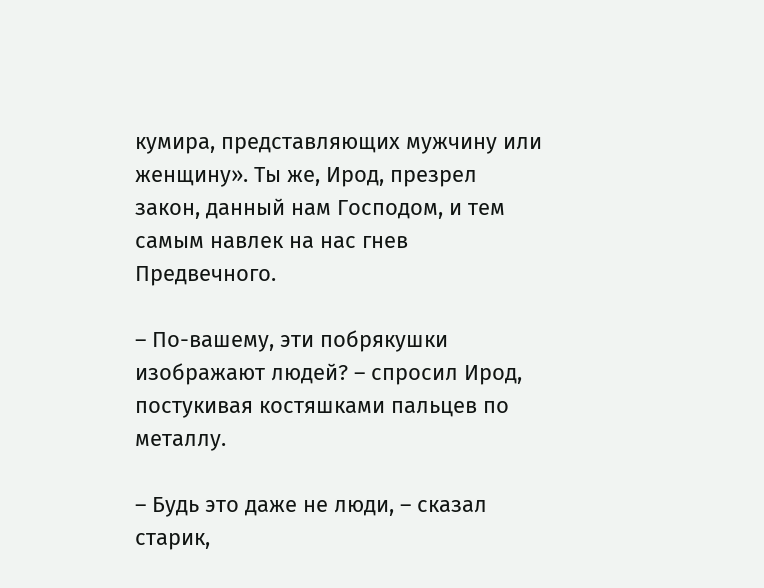кумира, представляющих мужчину или женщину». Ты же, Ирод, презрел закон, данный нам Господом, и тем самым навлек на нас гнев Предвечного.

– По-вашему, эти побрякушки изображают людей? – спросил Ирод, постукивая костяшками пальцев по металлу.

– Будь это даже не люди, – сказал старик,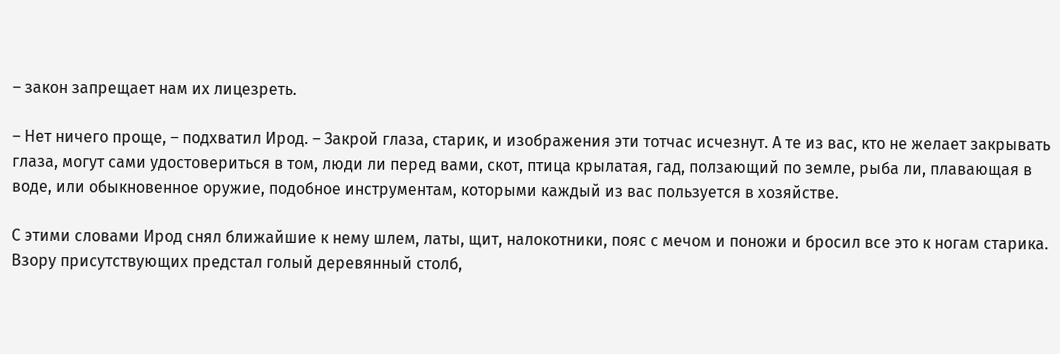– закон запрещает нам их лицезреть.

– Нет ничего проще, – подхватил Ирод. – Закрой глаза, старик, и изображения эти тотчас исчезнут. А те из вас, кто не желает закрывать глаза, могут сами удостовериться в том, люди ли перед вами, скот, птица крылатая, гад, ползающий по земле, рыба ли, плавающая в воде, или обыкновенное оружие, подобное инструментам, которыми каждый из вас пользуется в хозяйстве.

С этими словами Ирод снял ближайшие к нему шлем, латы, щит, налокотники, пояс с мечом и поножи и бросил все это к ногам старика. Взору присутствующих предстал голый деревянный столб,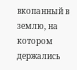вкопанный в землю, на котором держались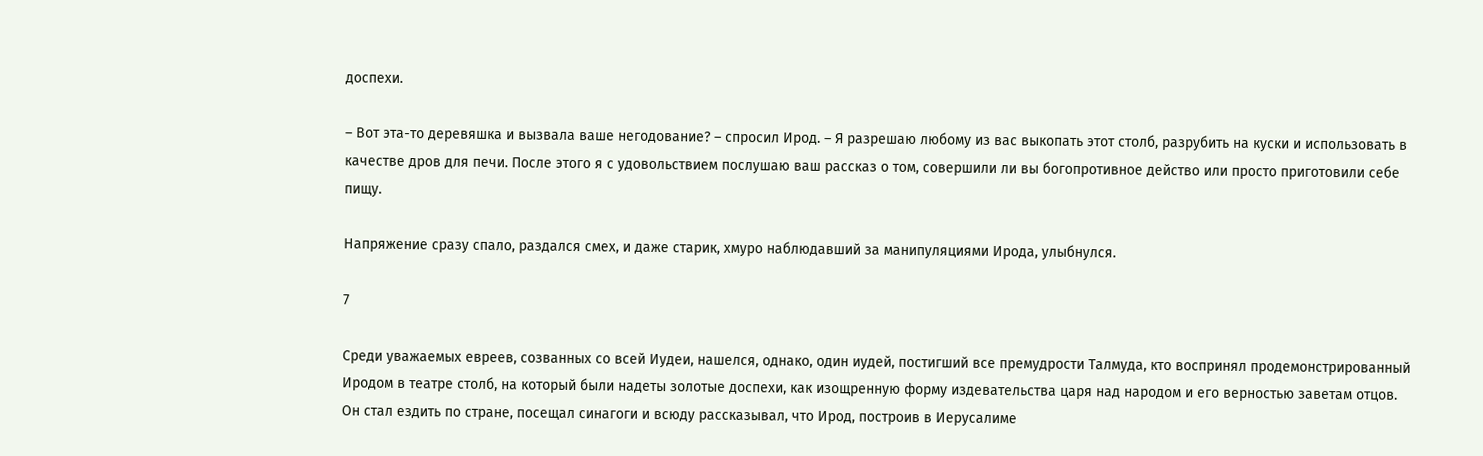доспехи.

– Вот эта-то деревяшка и вызвала ваше негодование? – спросил Ирод. – Я разрешаю любому из вас выкопать этот столб, разрубить на куски и использовать в качестве дров для печи. После этого я с удовольствием послушаю ваш рассказ о том, совершили ли вы богопротивное действо или просто приготовили себе пищу.

Напряжение сразу спало, раздался смех, и даже старик, хмуро наблюдавший за манипуляциями Ирода, улыбнулся.

7

Среди уважаемых евреев, созванных со всей Иудеи, нашелся, однако, один иудей, постигший все премудрости Талмуда, кто воспринял продемонстрированный Иродом в театре столб, на который были надеты золотые доспехи, как изощренную форму издевательства царя над народом и его верностью заветам отцов. Он стал ездить по стране, посещал синагоги и всюду рассказывал, что Ирод, построив в Иерусалиме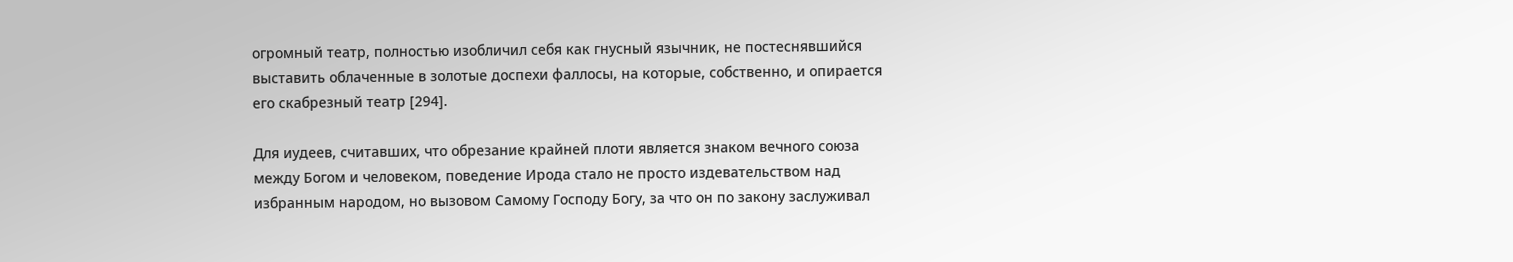огромный театр, полностью изобличил себя как гнусный язычник, не постеснявшийся выставить облаченные в золотые доспехи фаллосы, на которые, собственно, и опирается его скабрезный театр [294].

Для иудеев, считавших, что обрезание крайней плоти является знаком вечного союза между Богом и человеком, поведение Ирода стало не просто издевательством над избранным народом, но вызовом Самому Господу Богу, за что он по закону заслуживал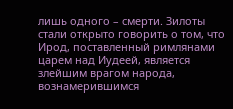лишь одного – смерти. Зилоты стали открыто говорить о том, что Ирод, поставленный римлянами царем над Иудеей, является злейшим врагом народа, вознамерившимся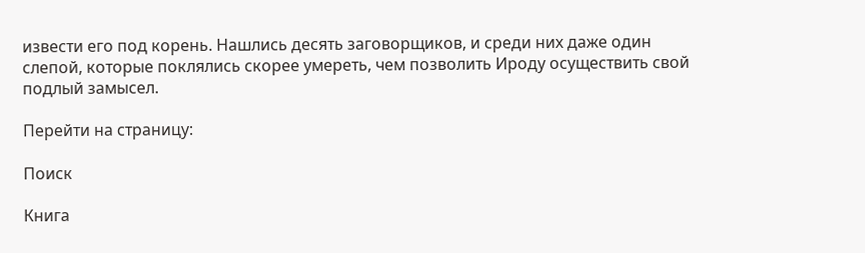извести его под корень. Нашлись десять заговорщиков, и среди них даже один слепой, которые поклялись скорее умереть, чем позволить Ироду осуществить свой подлый замысел.

Перейти на страницу:

Поиск

Книга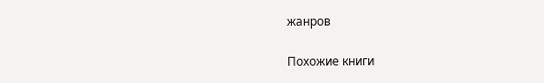жанров

Похожие книги